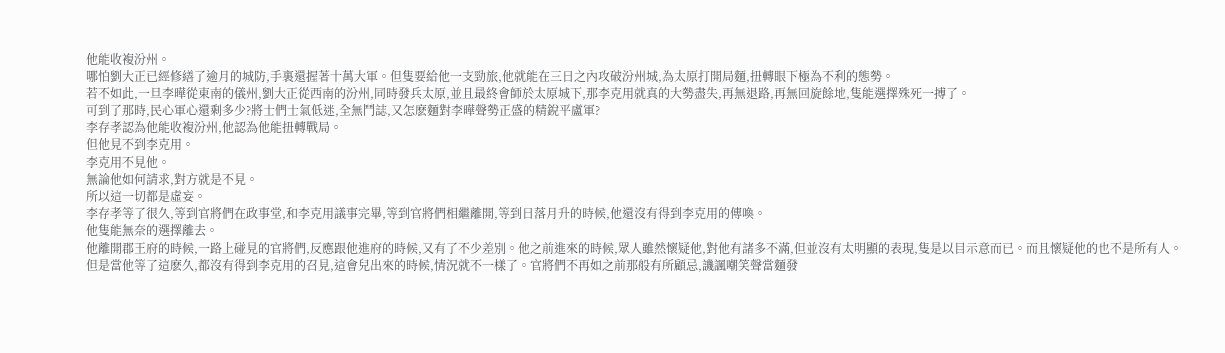他能收複汾州。
哪怕劉大正已經修繕了逾月的城防,手裏還握著十萬大軍。但隻要給他一支勁旅,他就能在三日之內攻破汾州城,為太原打開局麵,扭轉眼下極為不利的態勢。
若不如此,一旦李曄從東南的儀州,劉大正從西南的汾州,同時發兵太原,並且最終會師於太原城下,那李克用就真的大勢盡失,再無退路,再無回旋餘地,隻能選擇殊死一搏了。
可到了那時,民心軍心還剩多少?將士們士氣低迷,全無鬥誌,又怎麽麵對李曄聲勢正盛的精銳平盧軍?
李存孝認為他能收複汾州,他認為他能扭轉戰局。
但他見不到李克用。
李克用不見他。
無論他如何請求,對方就是不見。
所以這一切都是虛妄。
李存孝等了很久,等到官將們在政事堂,和李克用議事完畢,等到官將們相繼離開,等到日落月升的時候,他還沒有得到李克用的傳喚。
他隻能無奈的選擇離去。
他離開郡王府的時候,一路上碰見的官將們,反應跟他進府的時候,又有了不少差別。他之前進來的時候,眾人雖然懷疑他,對他有諸多不滿,但並沒有太明顯的表現,隻是以目示意而已。而且懷疑他的也不是所有人。
但是當他等了這麽久,都沒有得到李克用的召見,這會兒出來的時候,情況就不一樣了。官將們不再如之前那般有所顧忌,譏諷嘲笑聲當麵發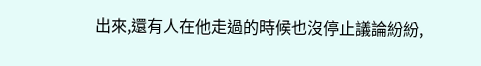出來,還有人在他走過的時候也沒停止議論紛紛,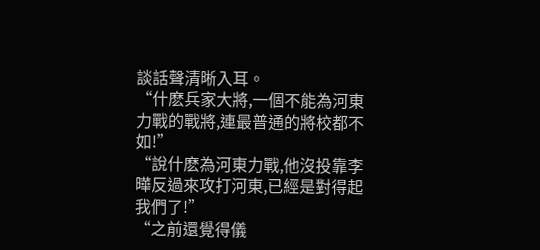談話聲清晰入耳。
“什麽兵家大將,一個不能為河東力戰的戰將,連最普通的將校都不如!”
“說什麽為河東力戰,他沒投靠李曄反過來攻打河東,已經是對得起我們了!”
“之前還覺得儀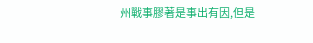州戰事膠著是事出有因,但是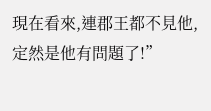現在看來,連郡王都不見他,定然是他有問題了!”